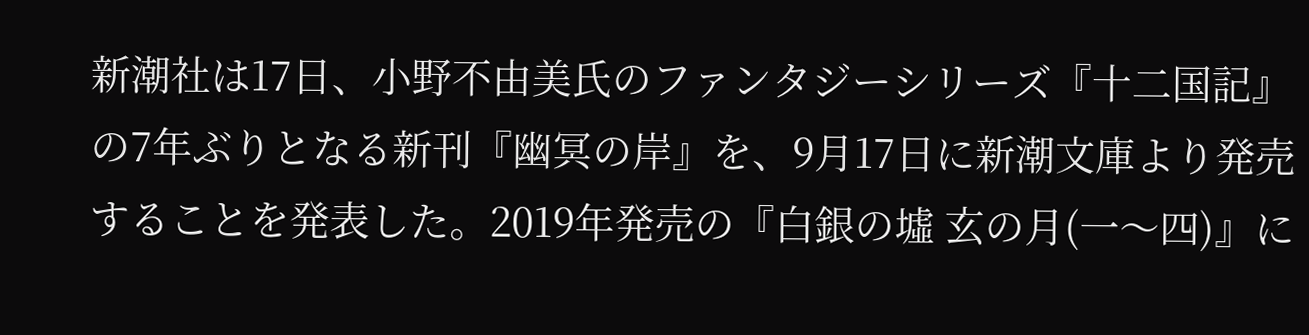新潮社は17日、小野不由美氏のファンタジーシリーズ『十二国記』の7年ぶりとなる新刊『幽冥の岸』を、9月17日に新潮文庫より発売することを発表した。2019年発売の『白銀の墟 玄の月(一〜四)』に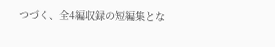つづく、全4編収録の短編集とな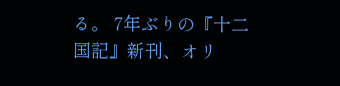る。 7年ぶりの『十二国記』新刊、オリ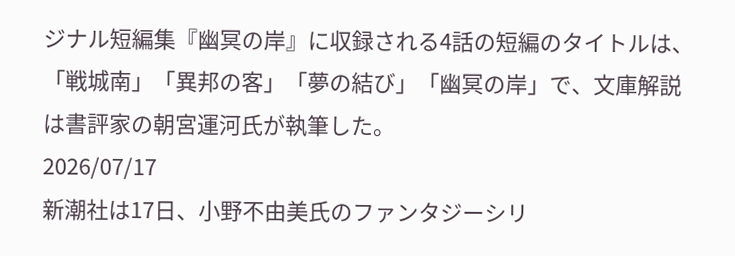ジナル短編集『幽冥の岸』に収録される4話の短編のタイトルは、「戦城南」「異邦の客」「夢の結び」「幽冥の岸」で、文庫解説は書評家の朝宮運河氏が執筆した。
2026/07/17
新潮社は17日、小野不由美氏のファンタジーシリ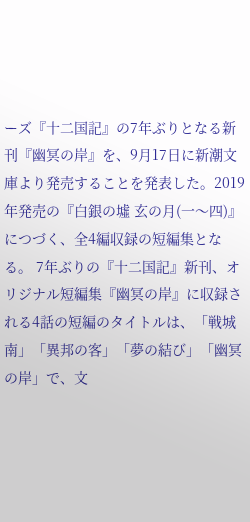ーズ『十二国記』の7年ぶりとなる新刊『幽冥の岸』を、9月17日に新潮文庫より発売することを発表した。2019年発売の『白銀の墟 玄の月(一〜四)』につづく、全4編収録の短編集となる。 7年ぶりの『十二国記』新刊、オリジナル短編集『幽冥の岸』に収録される4話の短編のタイトルは、「戦城南」「異邦の客」「夢の結び」「幽冥の岸」で、文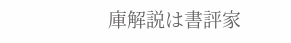庫解説は書評家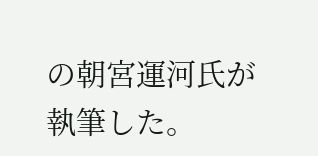の朝宮運河氏が執筆した。